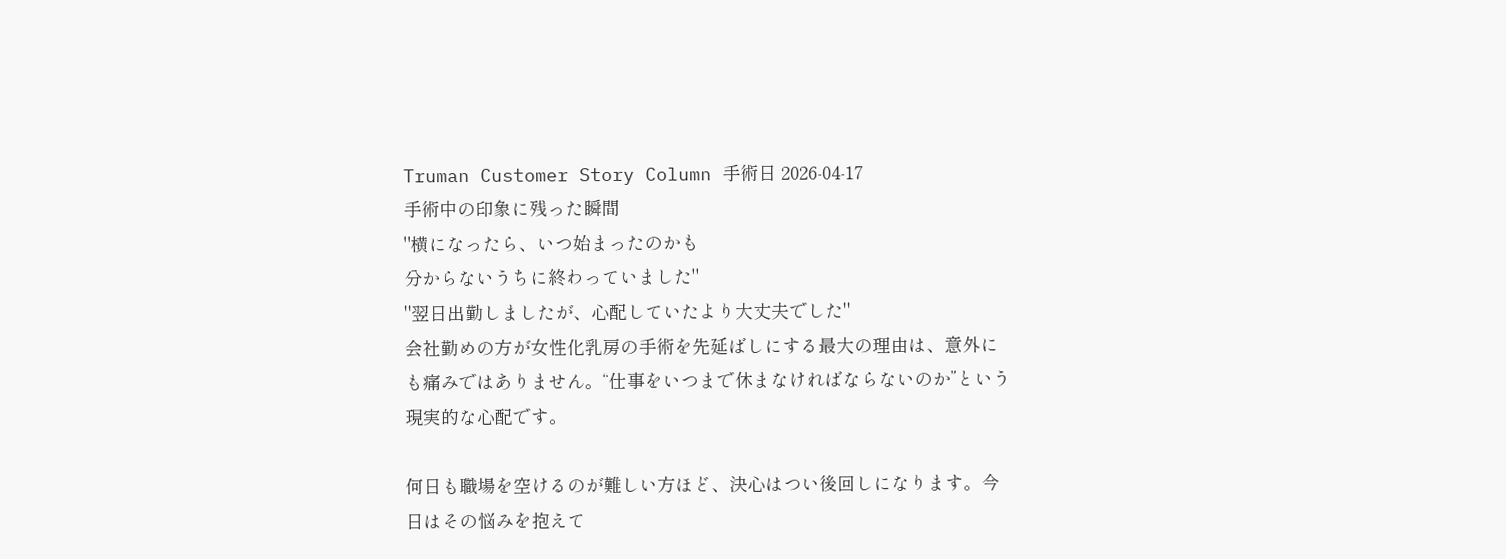Truman Customer Story Column 手術日 2026-04-17
手術中の印象に残った瞬間
"横になったら、いつ始まったのかも
分からないうちに終わっていました"
"翌日出勤しましたが、心配していたより大丈夫でした"
会社勤めの方が女性化乳房の手術を先延ばしにする最大の理由は、意外にも痛みではありません。“仕事をいつまで休まなければならないのか”という現実的な心配です。

何日も職場を空けるのが難しい方ほど、決心はつい後回しになります。今日はその悩みを抱えて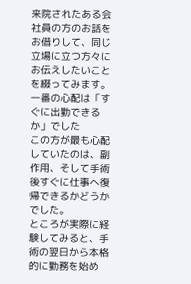来院されたある会社員の方のお話をお借りして、同じ立場に立つ方々にお伝えしたいことを綴ってみます。
一番の心配は「すぐに出勤できるか」でした
この方が最も心配していたのは、副作用、そして手術後すぐに仕事へ復帰できるかどうかでした。
ところが実際に経験してみると、手術の翌日から本格的に勤務を始め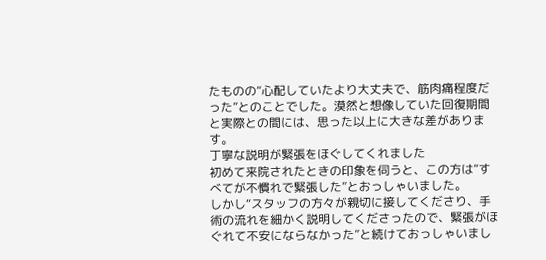たものの“心配していたより大丈夫で、筋肉痛程度だった”とのことでした。漠然と想像していた回復期間と実際との間には、思った以上に大きな差があります。
丁寧な説明が緊張をほぐしてくれました
初めて来院されたときの印象を伺うと、この方は“すべてが不慣れで緊張した”とおっしゃいました。
しかし“スタッフの方々が親切に接してくださり、手術の流れを細かく説明してくださったので、緊張がほぐれて不安にならなかった”と続けておっしゃいまし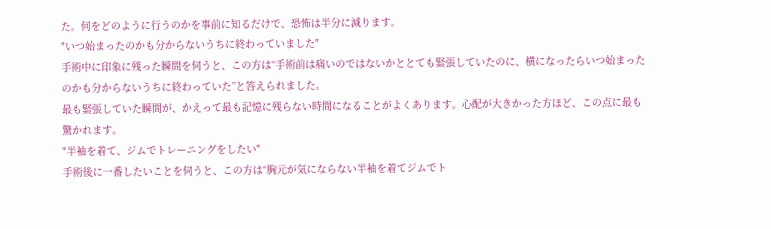た。何をどのように行うのかを事前に知るだけで、恐怖は半分に減ります。
"いつ始まったのかも分からないうちに終わっていました"
手術中に印象に残った瞬間を伺うと、この方は“手術前は痛いのではないかととても緊張していたのに、横になったらいつ始まったのかも分からないうちに終わっていた”と答えられました。
最も緊張していた瞬間が、かえって最も記憶に残らない時間になることがよくあります。心配が大きかった方ほど、この点に最も驚かれます。
"半袖を着て、ジムでトレーニングをしたい"
手術後に一番したいことを伺うと、この方は“胸元が気にならない半袖を着てジムでト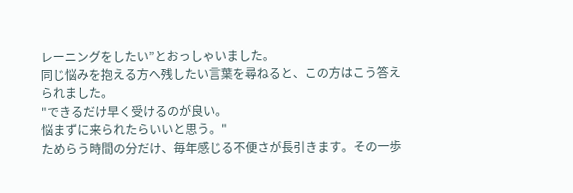レーニングをしたい”とおっしゃいました。
同じ悩みを抱える方へ残したい言葉を尋ねると、この方はこう答えられました。
"できるだけ早く受けるのが良い。
悩まずに来られたらいいと思う。"
ためらう時間の分だけ、毎年感じる不便さが長引きます。その一歩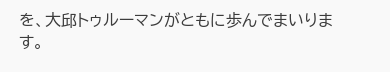を、大邱トゥルーマンがともに歩んでまいります。